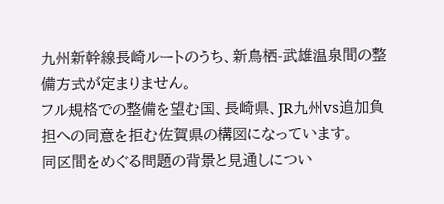九州新幹線長崎ルートのうち、新鳥栖-武雄温泉間の整備方式が定まりません。
フル規格での整備を望む国、長崎県、JR九州vs追加負担への同意を拒む佐賀県の構図になっています。
同区間をめぐる問題の背景と見通しについ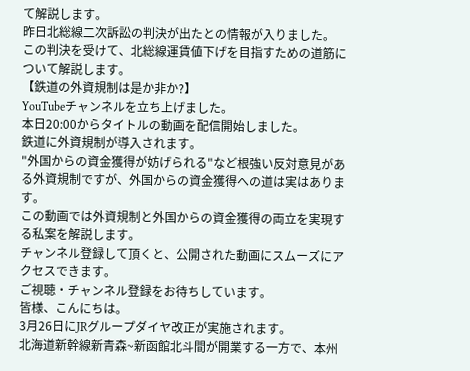て解説します。
昨日北総線二次訴訟の判決が出たとの情報が入りました。
この判決を受けて、北総線運賃値下げを目指すための道筋について解説します。
【鉄道の外資規制は是か非か?】
YouTubeチャンネルを立ち上げました。
本日20:00からタイトルの動画を配信開始しました。
鉄道に外資規制が導入されます。
"外国からの資金獲得が妨げられる"など根強い反対意見がある外資規制ですが、外国からの資金獲得への道は実はあります。
この動画では外資規制と外国からの資金獲得の両立を実現する私案を解説します。
チャンネル登録して頂くと、公開された動画にスムーズにアクセスできます。
ご視聴・チャンネル登録をお待ちしています。
皆様、こんにちは。
3月26日にJRグループダイヤ改正が実施されます。
北海道新幹線新青森~新函館北斗間が開業する一方で、本州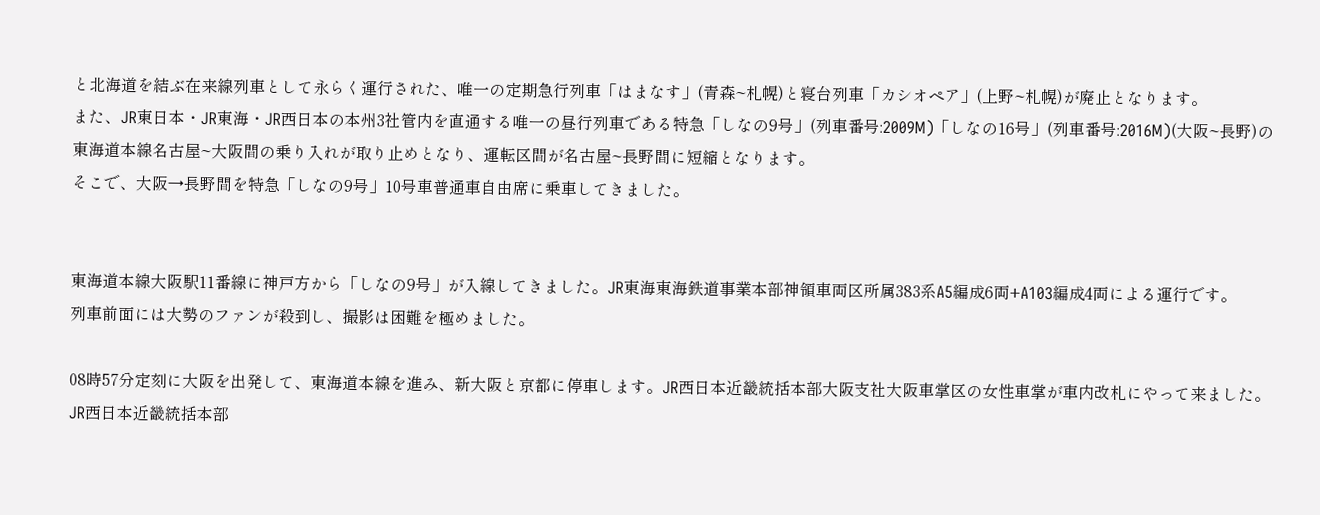と北海道を結ぶ在来線列車として永らく運行された、唯一の定期急行列車「はまなす」(青森~札幌)と寝台列車「カシオペア」(上野~札幌)が廃止となります。
また、JR東日本・JR東海・JR西日本の本州3社管内を直通する唯一の昼行列車である特急「しなの9号」(列車番号:2009M)「しなの16号」(列車番号:2016M)(大阪~長野)の東海道本線名古屋~大阪間の乗り入れが取り止めとなり、運転区間が名古屋~長野間に短縮となります。
そこで、大阪→長野間を特急「しなの9号」10号車普通車自由席に乗車してきました。


東海道本線大阪駅11番線に神戸方から「しなの9号」が入線してきました。JR東海東海鉄道事業本部神領車両区所属383系A5編成6両+A103編成4両による運行です。
列車前面には大勢のファンが殺到し、撮影は困難を極めました。

08時57分定刻に大阪を出発して、東海道本線を進み、新大阪と京都に停車します。JR西日本近畿統括本部大阪支社大阪車掌区の女性車掌が車内改札にやって来ました。
JR西日本近畿統括本部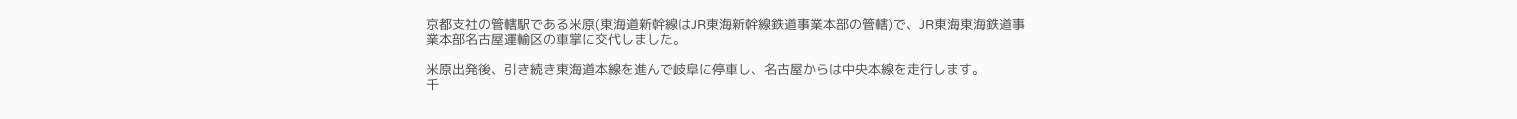京都支社の管轄駅である米原(東海道新幹線はJR東海新幹線鉄道事業本部の管轄)で、JR東海東海鉄道事業本部名古屋運輸区の車掌に交代しました。

米原出発後、引き続き東海道本線を進んで岐阜に停車し、名古屋からは中央本線を走行します。
千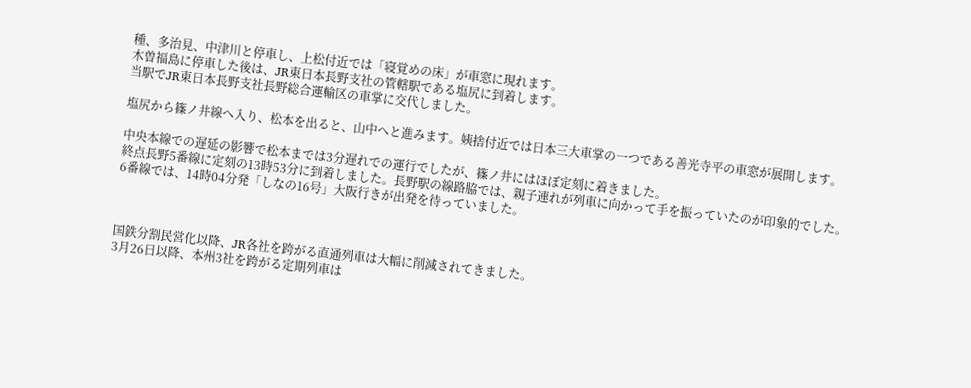種、多治見、中津川と停車し、上松付近では「寝覚めの床」が車窓に現れます。
木曽福島に停車した後は、JR東日本長野支社の管轄駅である塩尻に到着します。
当駅でJR東日本長野支社長野総合運輸区の車掌に交代しました。

塩尻から篠ノ井線へ入り、松本を出ると、山中へと進みます。姨捨付近では日本三大車掌の一つである善光寺平の車窓が展開します。

中央本線での遅延の影響で松本までは3分遅れでの運行でしたが、篠ノ井にはほぼ定刻に着きました。
終点長野5番線に定刻の13時53分に到着しました。長野駅の線路脇では、親子連れが列車に向かって手を振っていたのが印象的でした。
6番線では、14時04分発「しなの16号」大阪行きが出発を待っていました。



国鉄分割民営化以降、JR各社を跨がる直通列車は大幅に削減されてきました。
3月26日以降、本州3社を跨がる定期列車は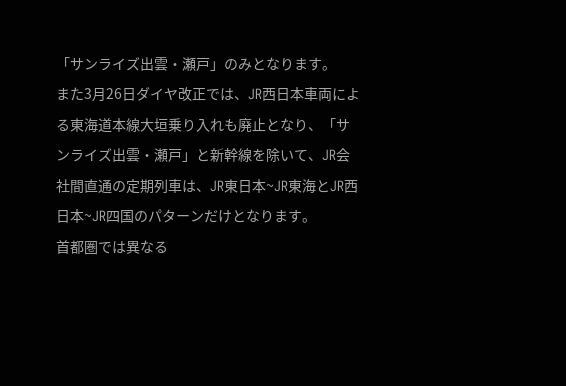「サンライズ出雲・瀬戸」のみとなります。
また3月26日ダイヤ改正では、JR西日本車両による東海道本線大垣乗り入れも廃止となり、「サンライズ出雲・瀬戸」と新幹線を除いて、JR会社間直通の定期列車は、JR東日本~JR東海とJR西日本~JR四国のパターンだけとなります。
首都圏では異なる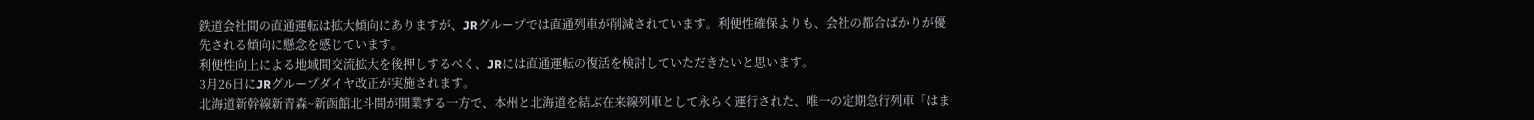鉄道会社間の直通運転は拡大傾向にありますが、JRグループでは直通列車が削減されています。利便性確保よりも、会社の都合ばかりが優先される傾向に懸念を感じています。
利便性向上による地域間交流拡大を後押しするべく、JRには直通運転の復活を検討していただきたいと思います。
3月26日にJRグループダイヤ改正が実施されます。
北海道新幹線新青森~新函館北斗間が開業する一方で、本州と北海道を結ぶ在来線列車として永らく運行された、唯一の定期急行列車「はま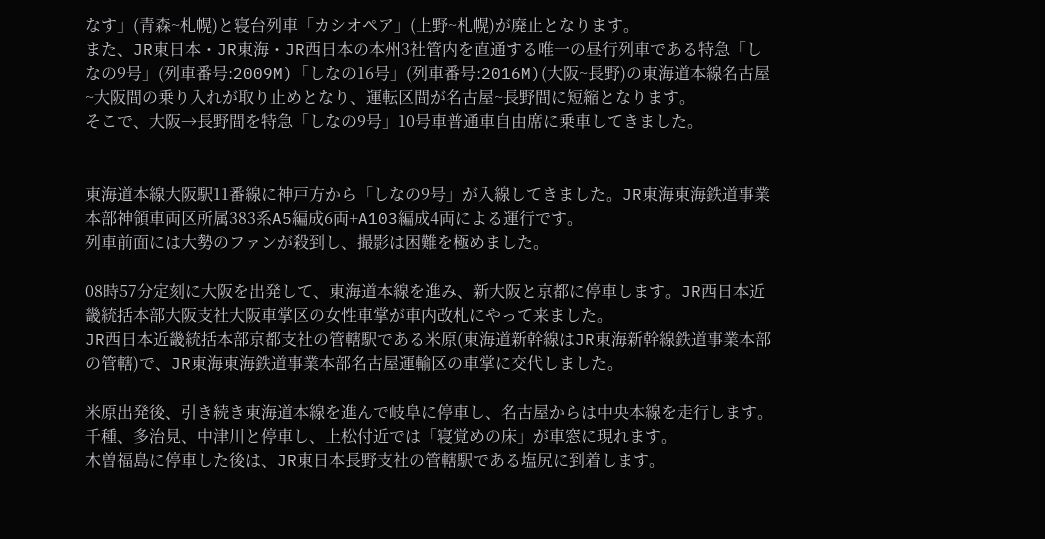なす」(青森~札幌)と寝台列車「カシオペア」(上野~札幌)が廃止となります。
また、JR東日本・JR東海・JR西日本の本州3社管内を直通する唯一の昼行列車である特急「しなの9号」(列車番号:2009M)「しなの16号」(列車番号:2016M)(大阪~長野)の東海道本線名古屋~大阪間の乗り入れが取り止めとなり、運転区間が名古屋~長野間に短縮となります。
そこで、大阪→長野間を特急「しなの9号」10号車普通車自由席に乗車してきました。


東海道本線大阪駅11番線に神戸方から「しなの9号」が入線してきました。JR東海東海鉄道事業本部神領車両区所属383系A5編成6両+A103編成4両による運行です。
列車前面には大勢のファンが殺到し、撮影は困難を極めました。

08時57分定刻に大阪を出発して、東海道本線を進み、新大阪と京都に停車します。JR西日本近畿統括本部大阪支社大阪車掌区の女性車掌が車内改札にやって来ました。
JR西日本近畿統括本部京都支社の管轄駅である米原(東海道新幹線はJR東海新幹線鉄道事業本部の管轄)で、JR東海東海鉄道事業本部名古屋運輸区の車掌に交代しました。

米原出発後、引き続き東海道本線を進んで岐阜に停車し、名古屋からは中央本線を走行します。
千種、多治見、中津川と停車し、上松付近では「寝覚めの床」が車窓に現れます。
木曽福島に停車した後は、JR東日本長野支社の管轄駅である塩尻に到着します。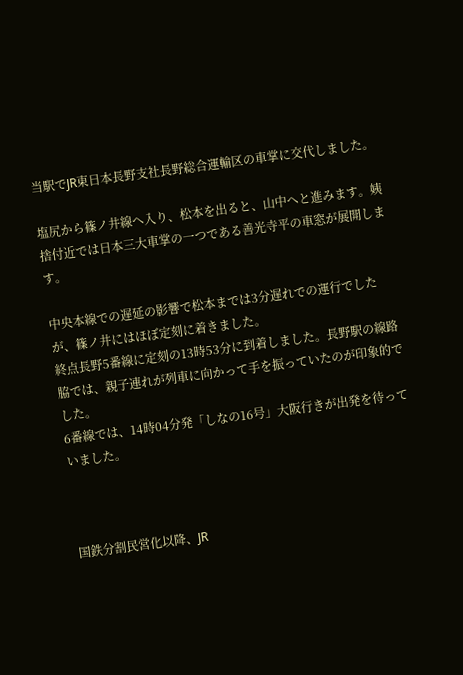当駅でJR東日本長野支社長野総合運輸区の車掌に交代しました。

塩尻から篠ノ井線へ入り、松本を出ると、山中へと進みます。姨捨付近では日本三大車掌の一つである善光寺平の車窓が展開します。

中央本線での遅延の影響で松本までは3分遅れでの運行でしたが、篠ノ井にはほぼ定刻に着きました。
終点長野5番線に定刻の13時53分に到着しました。長野駅の線路脇では、親子連れが列車に向かって手を振っていたのが印象的でした。
6番線では、14時04分発「しなの16号」大阪行きが出発を待っていました。



国鉄分割民営化以降、JR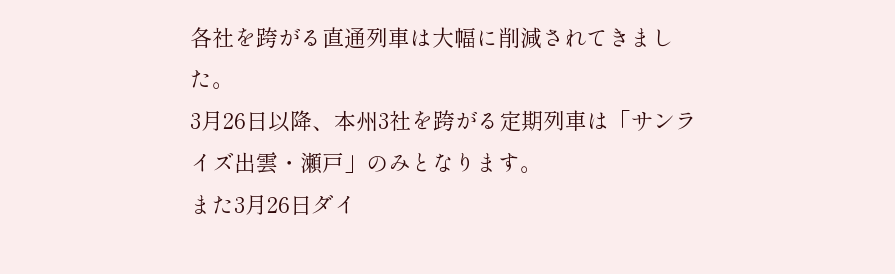各社を跨がる直通列車は大幅に削減されてきました。
3月26日以降、本州3社を跨がる定期列車は「サンライズ出雲・瀬戸」のみとなります。
また3月26日ダイ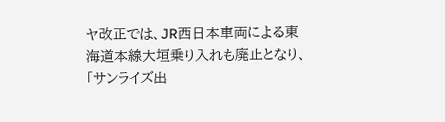ヤ改正では、JR西日本車両による東海道本線大垣乗り入れも廃止となり、「サンライズ出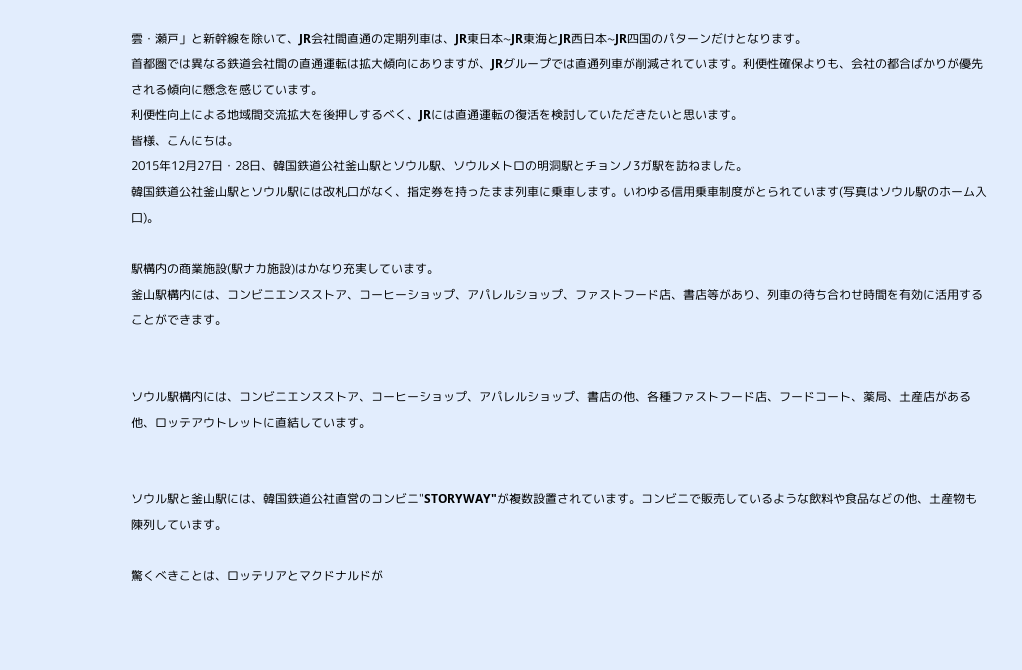雲・瀬戸」と新幹線を除いて、JR会社間直通の定期列車は、JR東日本~JR東海とJR西日本~JR四国のパターンだけとなります。
首都圏では異なる鉄道会社間の直通運転は拡大傾向にありますが、JRグループでは直通列車が削減されています。利便性確保よりも、会社の都合ばかりが優先される傾向に懸念を感じています。
利便性向上による地域間交流拡大を後押しするべく、JRには直通運転の復活を検討していただきたいと思います。
皆様、こんにちは。
2015年12月27日・28日、韓国鉄道公社釜山駅とソウル駅、ソウルメトロの明洞駅とチョンノ3ガ駅を訪ねました。
韓国鉄道公社釜山駅とソウル駅には改札口がなく、指定券を持ったまま列車に乗車します。いわゆる信用乗車制度がとられています(写真はソウル駅のホーム入口)。

駅構内の商業施設(駅ナカ施設)はかなり充実しています。
釜山駅構内には、コンビニエンスストア、コーヒーショップ、アパレルショップ、ファストフード店、書店等があり、列車の待ち合わせ時間を有効に活用することができます。


ソウル駅構内には、コンビニエンスストア、コーヒーショップ、アパレルショップ、書店の他、各種ファストフード店、フードコート、薬局、土産店がある他、ロッテアウトレットに直結しています。


ソウル駅と釜山駅には、韓国鉄道公社直営のコンビニ"STORYWAY"が複数設置されています。コンビニで販売しているような飲料や食品などの他、土産物も陳列しています。

驚くべきことは、ロッテリアとマクドナルドが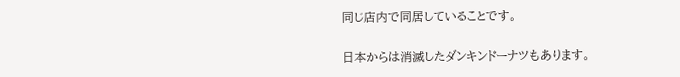同じ店内で同居していることです。

日本からは消滅したダンキンドーナツもあります。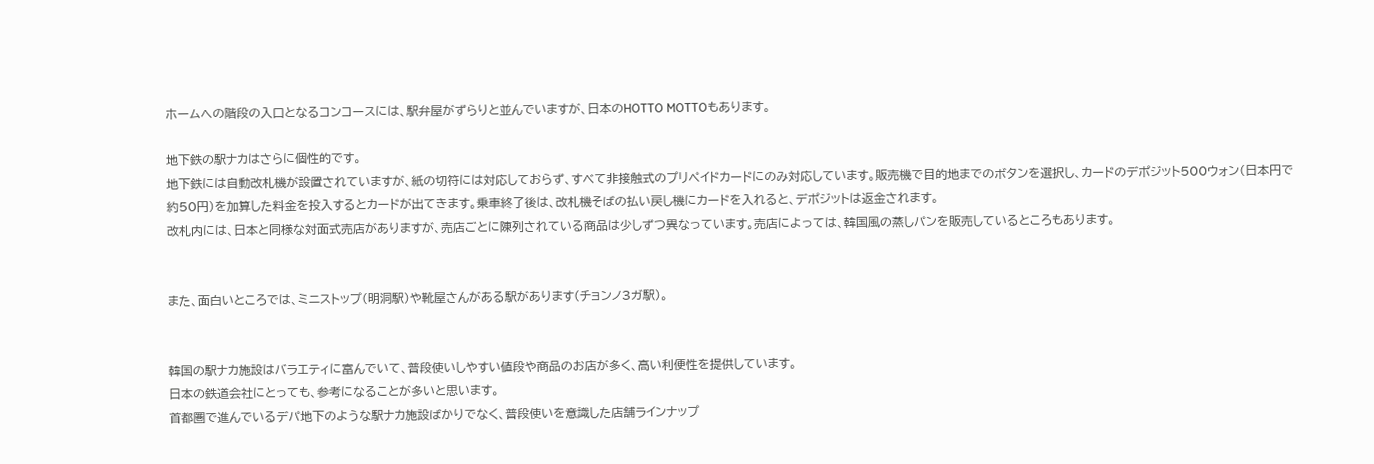ホームへの階段の入口となるコンコースには、駅弁屋がずらりと並んでいますが、日本のHOTTO MOTTOもあります。

地下鉄の駅ナカはさらに個性的です。
地下鉄には自動改札機が設置されていますが、紙の切符には対応しておらず、すべて非接触式のプリペイドカードにのみ対応しています。販売機で目的地までのボタンを選択し、カードのデポジット500ウォン(日本円で約50円)を加算した料金を投入するとカードが出てきます。乗車終了後は、改札機そばの払い戻し機にカードを入れると、デポジットは返金されます。
改札内には、日本と同様な対面式売店がありますが、売店ごとに陳列されている商品は少しずつ異なっています。売店によっては、韓国風の蒸しパンを販売しているところもあります。


また、面白いところでは、ミニストップ(明洞駅)や靴屋さんがある駅があります(チョンノ3ガ駅)。


韓国の駅ナカ施設はバラエティに富んでいて、普段使いしやすい値段や商品のお店が多く、高い利便性を提供しています。
日本の鉄道会社にとっても、参考になることが多いと思います。
首都圏で進んでいるデパ地下のような駅ナカ施設ばかりでなく、普段使いを意識した店舗ラインナップ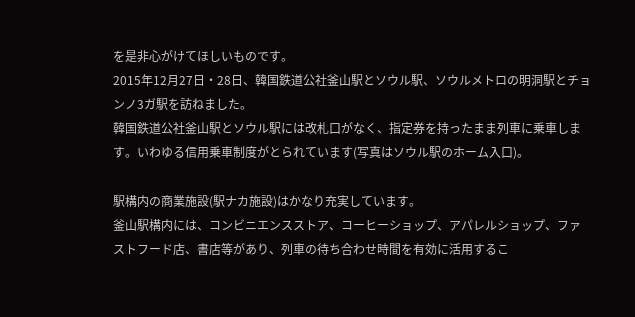を是非心がけてほしいものです。
2015年12月27日・28日、韓国鉄道公社釜山駅とソウル駅、ソウルメトロの明洞駅とチョンノ3ガ駅を訪ねました。
韓国鉄道公社釜山駅とソウル駅には改札口がなく、指定券を持ったまま列車に乗車します。いわゆる信用乗車制度がとられています(写真はソウル駅のホーム入口)。

駅構内の商業施設(駅ナカ施設)はかなり充実しています。
釜山駅構内には、コンビニエンスストア、コーヒーショップ、アパレルショップ、ファストフード店、書店等があり、列車の待ち合わせ時間を有効に活用するこ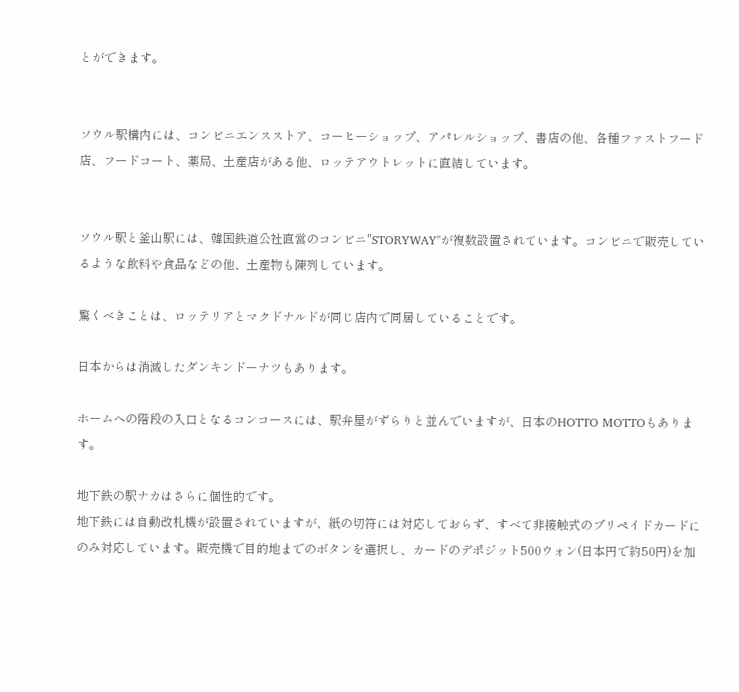とができます。


ソウル駅構内には、コンビニエンスストア、コーヒーショップ、アパレルショップ、書店の他、各種ファストフード店、フードコート、薬局、土産店がある他、ロッテアウトレットに直結しています。


ソウル駅と釜山駅には、韓国鉄道公社直営のコンビニ"STORYWAY"が複数設置されています。コンビニで販売しているような飲料や食品などの他、土産物も陳列しています。

驚くべきことは、ロッテリアとマクドナルドが同じ店内で同居していることです。

日本からは消滅したダンキンドーナツもあります。

ホームへの階段の入口となるコンコースには、駅弁屋がずらりと並んでいますが、日本のHOTTO MOTTOもあります。

地下鉄の駅ナカはさらに個性的です。
地下鉄には自動改札機が設置されていますが、紙の切符には対応しておらず、すべて非接触式のプリペイドカードにのみ対応しています。販売機で目的地までのボタンを選択し、カードのデポジット500ウォン(日本円で約50円)を加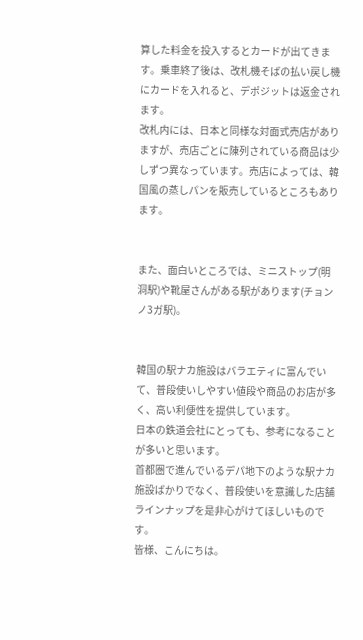算した料金を投入するとカードが出てきます。乗車終了後は、改札機そばの払い戻し機にカードを入れると、デポジットは返金されます。
改札内には、日本と同様な対面式売店がありますが、売店ごとに陳列されている商品は少しずつ異なっています。売店によっては、韓国風の蒸しパンを販売しているところもあります。


また、面白いところでは、ミニストップ(明洞駅)や靴屋さんがある駅があります(チョンノ3ガ駅)。


韓国の駅ナカ施設はバラエティに富んでいて、普段使いしやすい値段や商品のお店が多く、高い利便性を提供しています。
日本の鉄道会社にとっても、参考になることが多いと思います。
首都圏で進んでいるデパ地下のような駅ナカ施設ばかりでなく、普段使いを意識した店舗ラインナップを是非心がけてほしいものです。
皆様、こんにちは。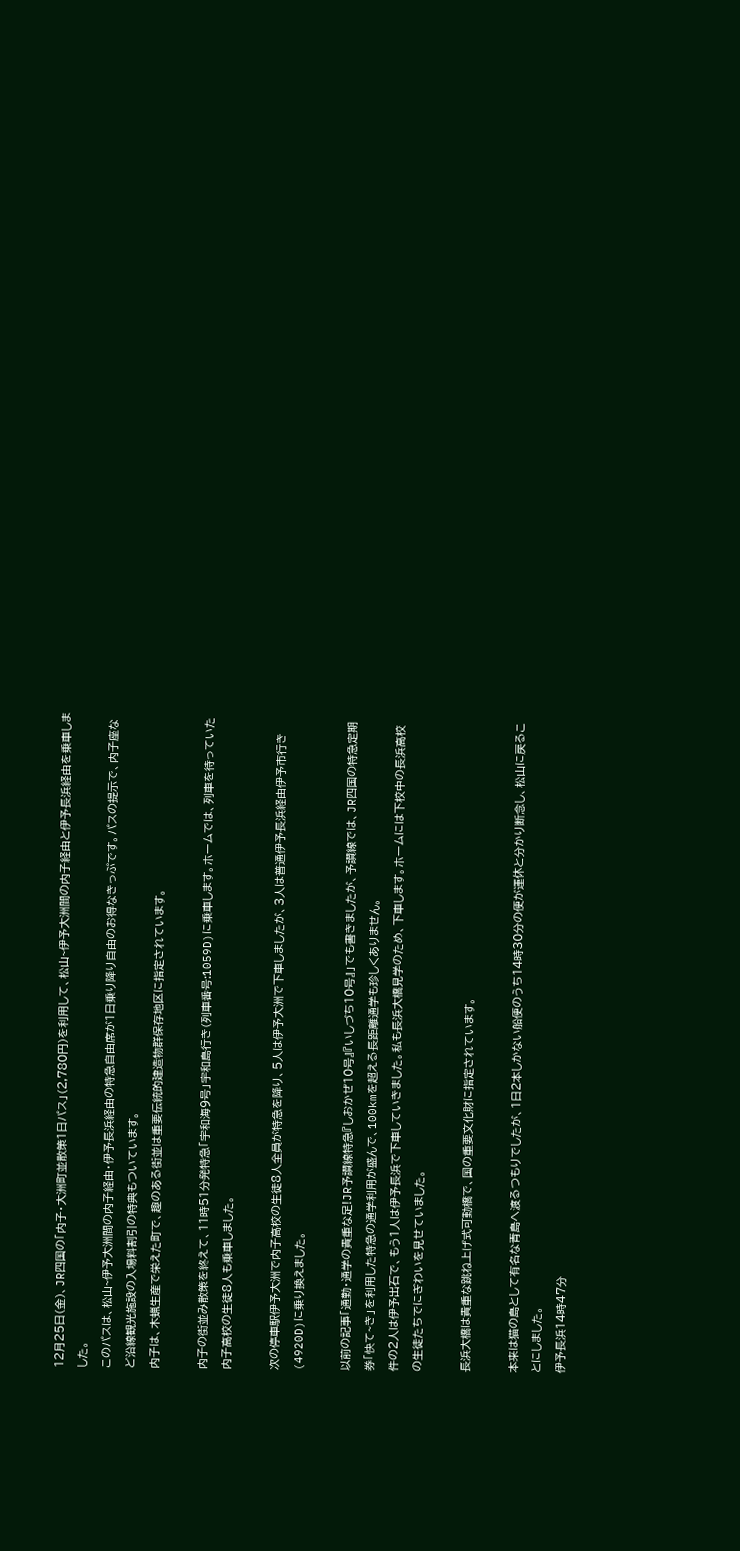12月25日(金)、JR四国の「内子・大洲町並散策1日パス」(2,780円)を利用して、松山~伊予大洲間の内子経由と伊予長浜経由を乗車しました。
このパスは、松山~伊予大洲間の内子経由・伊予長浜経由の特急自由席が1日乗り降り自由のお得なきっぷです。パスの提示で、内子座など沿線観光施設の入場料割引の特典もついています。
内子は、木蝋生産で栄えた町で、趣のある街並は重要伝統的建造物群保存地区に指定されています。

内子の街並み散策を終えて、11時51分発特急「宇和海9号」宇和島行き(列車番号:1059D)に乗車します。ホームでは、列車を待っていた内子高校の生徒8人も乗車しました。

次の停車駅伊予大洲で内子高校の生徒8人全員が特急を降り、5人は伊予大洲で下車しましたが、3人は普通伊予長浜経由伊予市行き(4920D)に乗り換えました。

以前の記事「通勤・通学の貴重な足!JR予讃線特急『しおかぜ10号』『いしづち10号』」でも書きましたが、予讃線では、JR四国の特急定期券「快て~き」を利用した特急の通学利用が盛んで、100kmを超える長距離通学も珍しくありません。
件の2人は伊予出石で、もう1人は伊予長浜で下車していきました。私も長浜大橋見学のため、下車します。ホームには下校中の長浜高校の生徒たちでにぎわいを見せていました。

長浜大橋は貴重な跳ね上げ式可動橋で、国の重要文化財に指定されています。

本来は猫の島として有名な青島へ渡るつもりでしたが、1日2本しかない船便のうち14時30分の便が運休と分かり断念し、松山に戻ることにしました。
伊予長浜14時47分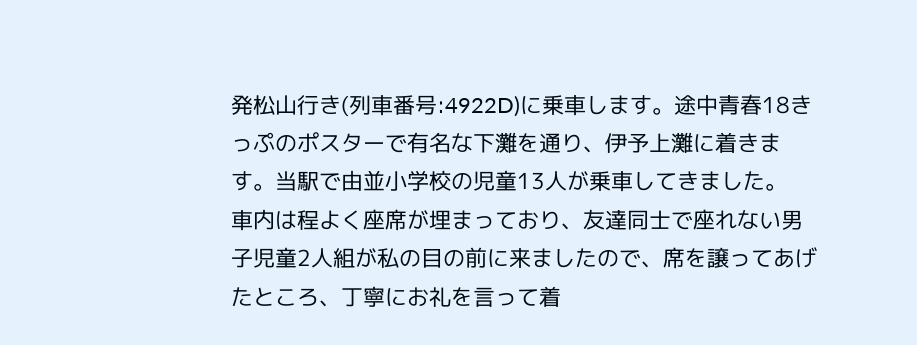発松山行き(列車番号:4922D)に乗車します。途中青春18きっぷのポスターで有名な下灘を通り、伊予上灘に着きます。当駅で由並小学校の児童13人が乗車してきました。
車内は程よく座席が埋まっており、友達同士で座れない男子児童2人組が私の目の前に来ましたので、席を譲ってあげたところ、丁寧にお礼を言って着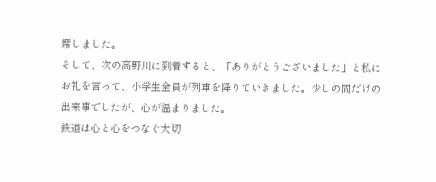席しました。
そして、次の高野川に到着すると、「ありがとうございました」と私にお礼を言って、小学生全員が列車を降りていきました。少しの間だけの出来事でしたが、心が温まりました。
鉄道は心と心をつなぐ大切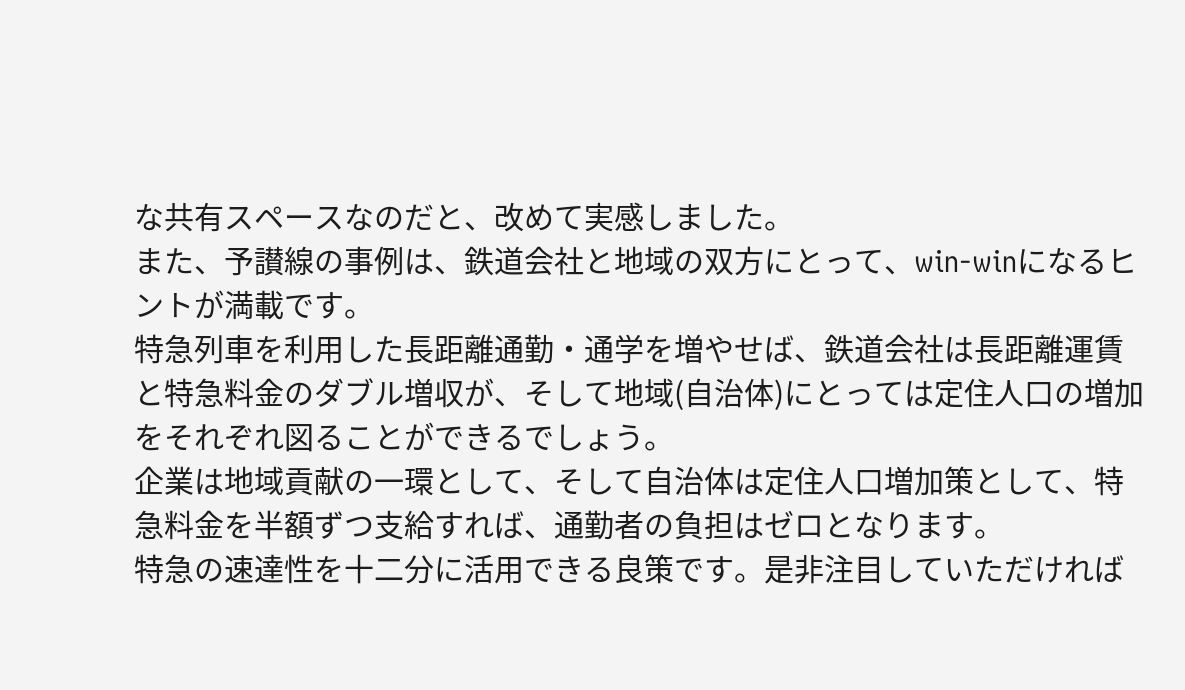な共有スペースなのだと、改めて実感しました。
また、予讃線の事例は、鉄道会社と地域の双方にとって、win-winになるヒントが満載です。
特急列車を利用した長距離通勤・通学を増やせば、鉄道会社は長距離運賃と特急料金のダブル増収が、そして地域(自治体)にとっては定住人口の増加をそれぞれ図ることができるでしょう。
企業は地域貢献の一環として、そして自治体は定住人口増加策として、特急料金を半額ずつ支給すれば、通勤者の負担はゼロとなります。
特急の速達性を十二分に活用できる良策です。是非注目していただければ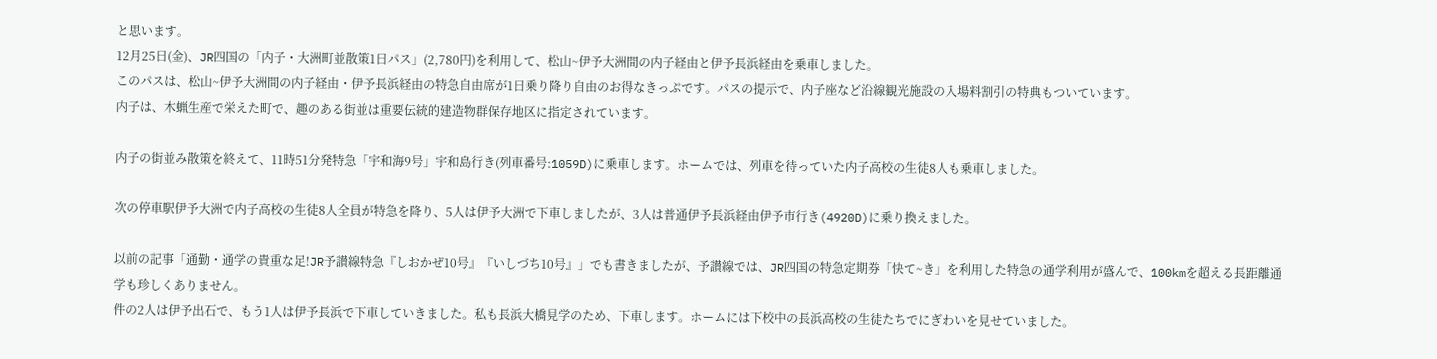と思います。
12月25日(金)、JR四国の「内子・大洲町並散策1日パス」(2,780円)を利用して、松山~伊予大洲間の内子経由と伊予長浜経由を乗車しました。
このパスは、松山~伊予大洲間の内子経由・伊予長浜経由の特急自由席が1日乗り降り自由のお得なきっぷです。パスの提示で、内子座など沿線観光施設の入場料割引の特典もついています。
内子は、木蝋生産で栄えた町で、趣のある街並は重要伝統的建造物群保存地区に指定されています。

内子の街並み散策を終えて、11時51分発特急「宇和海9号」宇和島行き(列車番号:1059D)に乗車します。ホームでは、列車を待っていた内子高校の生徒8人も乗車しました。

次の停車駅伊予大洲で内子高校の生徒8人全員が特急を降り、5人は伊予大洲で下車しましたが、3人は普通伊予長浜経由伊予市行き(4920D)に乗り換えました。

以前の記事「通勤・通学の貴重な足!JR予讃線特急『しおかぜ10号』『いしづち10号』」でも書きましたが、予讃線では、JR四国の特急定期券「快て~き」を利用した特急の通学利用が盛んで、100kmを超える長距離通学も珍しくありません。
件の2人は伊予出石で、もう1人は伊予長浜で下車していきました。私も長浜大橋見学のため、下車します。ホームには下校中の長浜高校の生徒たちでにぎわいを見せていました。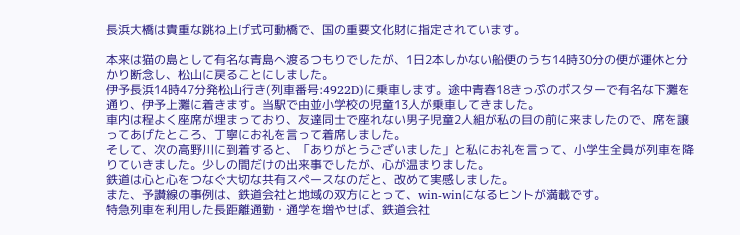長浜大橋は貴重な跳ね上げ式可動橋で、国の重要文化財に指定されています。

本来は猫の島として有名な青島へ渡るつもりでしたが、1日2本しかない船便のうち14時30分の便が運休と分かり断念し、松山に戻ることにしました。
伊予長浜14時47分発松山行き(列車番号:4922D)に乗車します。途中青春18きっぷのポスターで有名な下灘を通り、伊予上灘に着きます。当駅で由並小学校の児童13人が乗車してきました。
車内は程よく座席が埋まっており、友達同士で座れない男子児童2人組が私の目の前に来ましたので、席を譲ってあげたところ、丁寧にお礼を言って着席しました。
そして、次の高野川に到着すると、「ありがとうございました」と私にお礼を言って、小学生全員が列車を降りていきました。少しの間だけの出来事でしたが、心が温まりました。
鉄道は心と心をつなぐ大切な共有スペースなのだと、改めて実感しました。
また、予讃線の事例は、鉄道会社と地域の双方にとって、win-winになるヒントが満載です。
特急列車を利用した長距離通勤・通学を増やせば、鉄道会社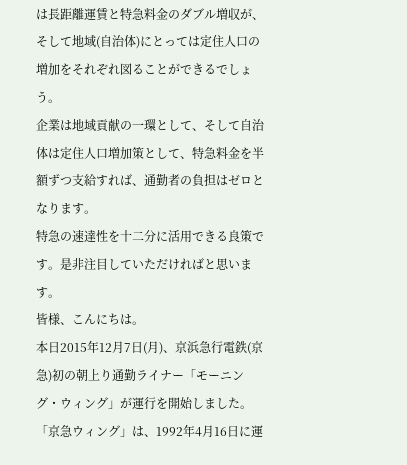は長距離運賃と特急料金のダブル増収が、そして地域(自治体)にとっては定住人口の増加をそれぞれ図ることができるでしょう。
企業は地域貢献の一環として、そして自治体は定住人口増加策として、特急料金を半額ずつ支給すれば、通勤者の負担はゼロとなります。
特急の速達性を十二分に活用できる良策です。是非注目していただければと思います。
皆様、こんにちは。
本日2015年12月7日(月)、京浜急行電鉄(京急)初の朝上り通勤ライナー「モーニング・ウィング」が運行を開始しました。
「京急ウィング」は、1992年4月16日に運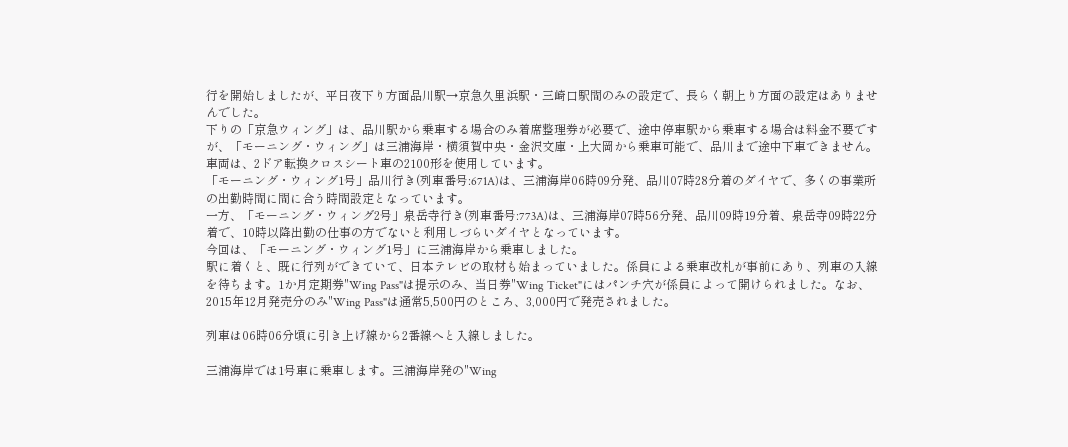行を開始しましたが、平日夜下り方面品川駅→京急久里浜駅・三崎口駅間のみの設定で、長らく朝上り方面の設定はありませんでした。
下りの「京急ウィング」は、品川駅から乗車する場合のみ着席整理券が必要で、途中停車駅から乗車する場合は料金不要ですが、「モーニング・ウィング」は三浦海岸・横須賀中央・金沢文庫・上大岡から乗車可能で、品川まで途中下車できません。
車両は、2ドア転換クロスシート車の2100形を使用しています。
「モーニング・ウィング1号」品川行き(列車番号:671A)は、三浦海岸06時09分発、品川07時28分着のダイヤで、多くの事業所の出勤時間に間に合う時間設定となっています。
一方、「モーニング・ウィング2号」泉岳寺行き(列車番号:773A)は、三浦海岸07時56分発、品川09時19分着、泉岳寺09時22分着で、10時以降出勤の仕事の方でないと利用しづらいダイヤとなっています。
今回は、「モーニング・ウィング1号」に三浦海岸から乗車しました。
駅に着くと、既に行列ができていて、日本テレビの取材も始まっていました。係員による乗車改札が事前にあり、列車の入線を待ちます。1か月定期券"Wing Pass"は提示のみ、当日券"Wing Ticket"にはパンチ穴が係員によって開けられました。なお、2015年12月発売分のみ"Wing Pass"は通常5,500円のところ、3,000円で発売されました。

列車は06時06分頃に引き上げ線から2番線へと入線しました。

三浦海岸では1号車に乗車します。三浦海岸発の"Wing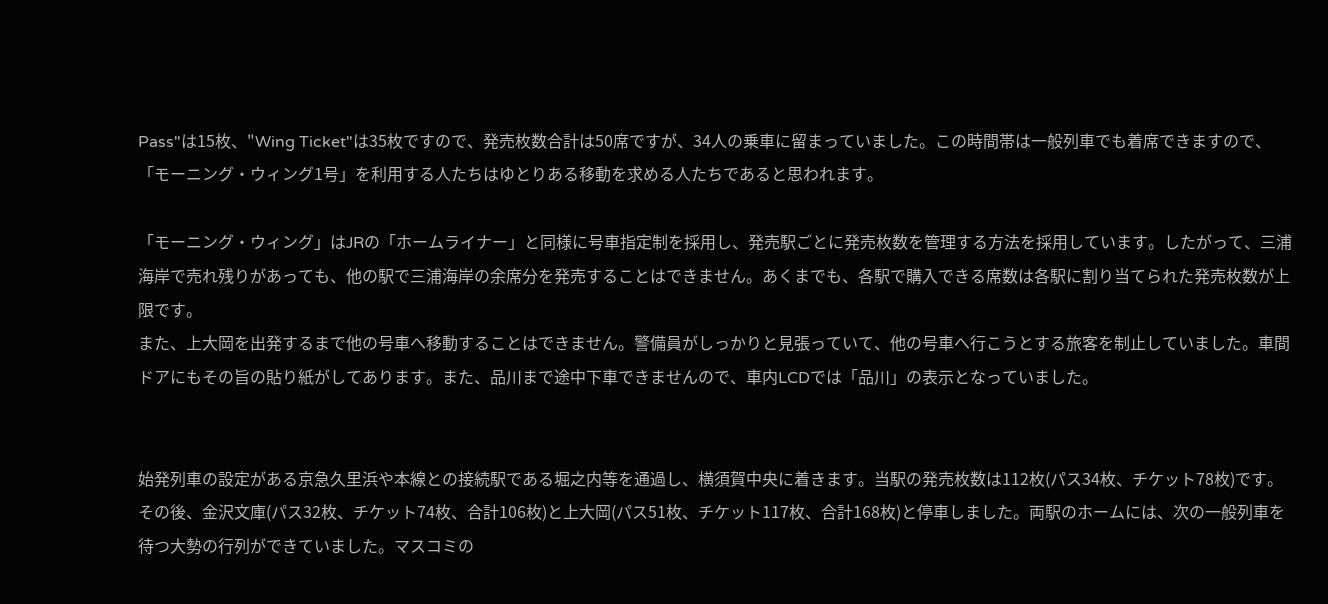Pass"は15枚、"Wing Ticket"は35枚ですので、発売枚数合計は50席ですが、34人の乗車に留まっていました。この時間帯は一般列車でも着席できますので、「モーニング・ウィング1号」を利用する人たちはゆとりある移動を求める人たちであると思われます。

「モーニング・ウィング」はJRの「ホームライナー」と同様に号車指定制を採用し、発売駅ごとに発売枚数を管理する方法を採用しています。したがって、三浦海岸で売れ残りがあっても、他の駅で三浦海岸の余席分を発売することはできません。あくまでも、各駅で購入できる席数は各駅に割り当てられた発売枚数が上限です。
また、上大岡を出発するまで他の号車へ移動することはできません。警備員がしっかりと見張っていて、他の号車へ行こうとする旅客を制止していました。車間ドアにもその旨の貼り紙がしてあります。また、品川まで途中下車できませんので、車内LCDでは「品川」の表示となっていました。


始発列車の設定がある京急久里浜や本線との接続駅である堀之内等を通過し、横須賀中央に着きます。当駅の発売枚数は112枚(パス34枚、チケット78枚)です。
その後、金沢文庫(パス32枚、チケット74枚、合計106枚)と上大岡(パス51枚、チケット117枚、合計168枚)と停車しました。両駅のホームには、次の一般列車を待つ大勢の行列ができていました。マスコミの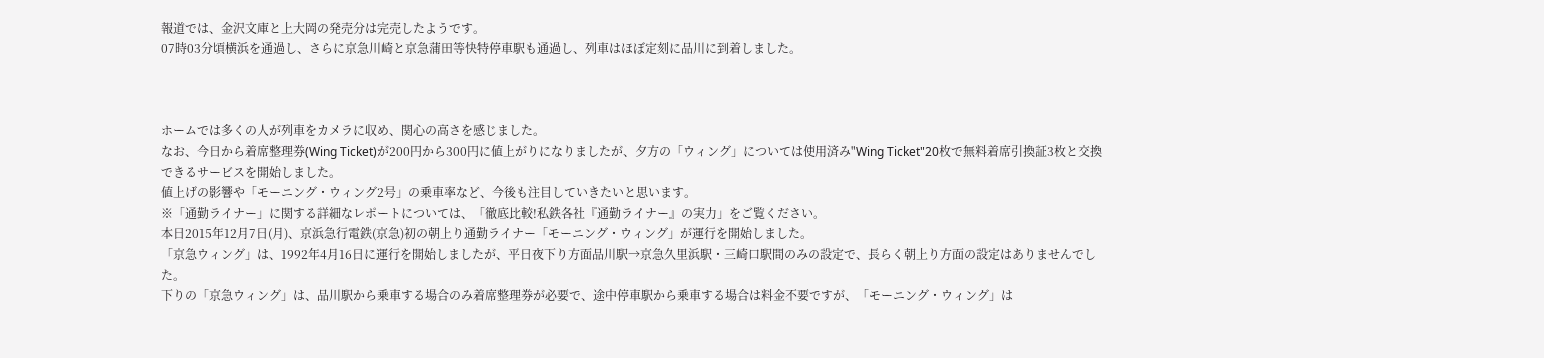報道では、金沢文庫と上大岡の発売分は完売したようです。
07時03分頃横浜を通過し、さらに京急川崎と京急蒲田等快特停車駅も通過し、列車はほぼ定刻に品川に到着しました。



ホームでは多くの人が列車をカメラに収め、関心の高さを感じました。
なお、今日から着席整理券(Wing Ticket)が200円から300円に値上がりになりましたが、夕方の「ウィング」については使用済み"Wing Ticket"20枚で無料着席引換証3枚と交換できるサービスを開始しました。
値上げの影響や「モーニング・ウィング2号」の乗車率など、今後も注目していきたいと思います。
※「通勤ライナー」に関する詳細なレポートについては、「徹底比較!私鉄各社『通勤ライナー』の実力」をご覧ください。
本日2015年12月7日(月)、京浜急行電鉄(京急)初の朝上り通勤ライナー「モーニング・ウィング」が運行を開始しました。
「京急ウィング」は、1992年4月16日に運行を開始しましたが、平日夜下り方面品川駅→京急久里浜駅・三崎口駅間のみの設定で、長らく朝上り方面の設定はありませんでした。
下りの「京急ウィング」は、品川駅から乗車する場合のみ着席整理券が必要で、途中停車駅から乗車する場合は料金不要ですが、「モーニング・ウィング」は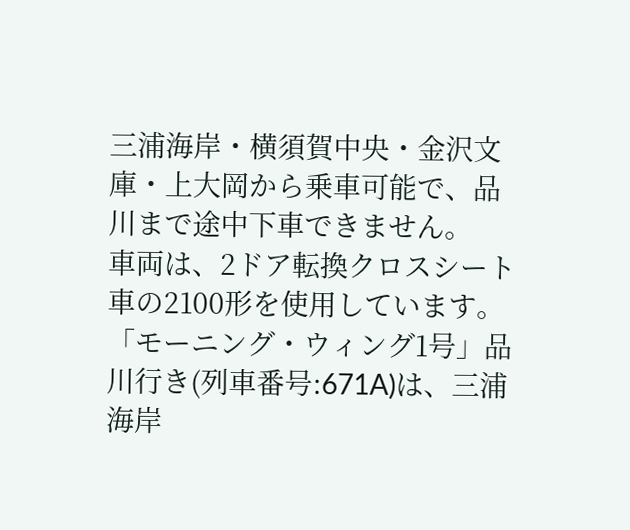三浦海岸・横須賀中央・金沢文庫・上大岡から乗車可能で、品川まで途中下車できません。
車両は、2ドア転換クロスシート車の2100形を使用しています。
「モーニング・ウィング1号」品川行き(列車番号:671A)は、三浦海岸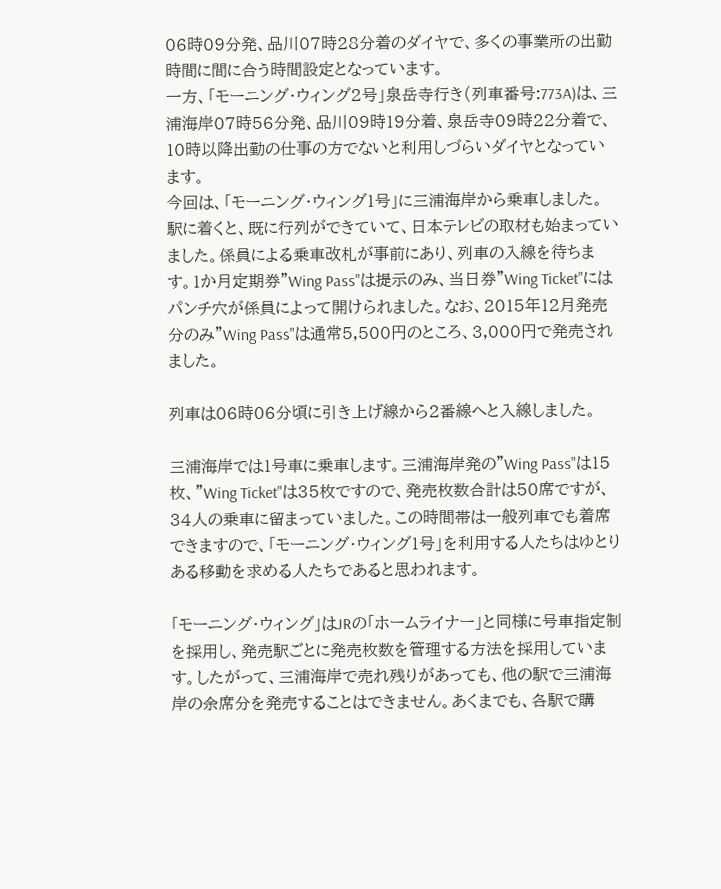06時09分発、品川07時28分着のダイヤで、多くの事業所の出勤時間に間に合う時間設定となっています。
一方、「モーニング・ウィング2号」泉岳寺行き(列車番号:773A)は、三浦海岸07時56分発、品川09時19分着、泉岳寺09時22分着で、10時以降出勤の仕事の方でないと利用しづらいダイヤとなっています。
今回は、「モーニング・ウィング1号」に三浦海岸から乗車しました。
駅に着くと、既に行列ができていて、日本テレビの取材も始まっていました。係員による乗車改札が事前にあり、列車の入線を待ちます。1か月定期券"Wing Pass"は提示のみ、当日券"Wing Ticket"にはパンチ穴が係員によって開けられました。なお、2015年12月発売分のみ"Wing Pass"は通常5,500円のところ、3,000円で発売されました。

列車は06時06分頃に引き上げ線から2番線へと入線しました。

三浦海岸では1号車に乗車します。三浦海岸発の"Wing Pass"は15枚、"Wing Ticket"は35枚ですので、発売枚数合計は50席ですが、34人の乗車に留まっていました。この時間帯は一般列車でも着席できますので、「モーニング・ウィング1号」を利用する人たちはゆとりある移動を求める人たちであると思われます。

「モーニング・ウィング」はJRの「ホームライナー」と同様に号車指定制を採用し、発売駅ごとに発売枚数を管理する方法を採用しています。したがって、三浦海岸で売れ残りがあっても、他の駅で三浦海岸の余席分を発売することはできません。あくまでも、各駅で購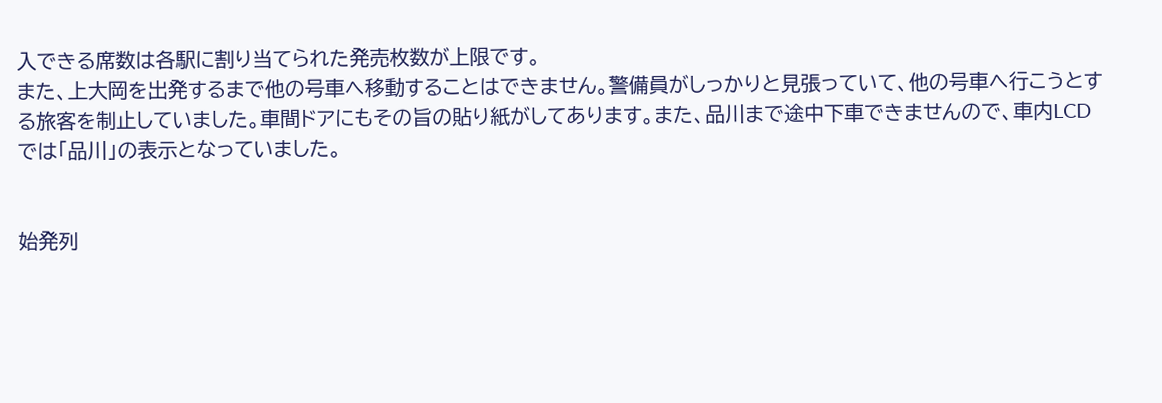入できる席数は各駅に割り当てられた発売枚数が上限です。
また、上大岡を出発するまで他の号車へ移動することはできません。警備員がしっかりと見張っていて、他の号車へ行こうとする旅客を制止していました。車間ドアにもその旨の貼り紙がしてあります。また、品川まで途中下車できませんので、車内LCDでは「品川」の表示となっていました。


始発列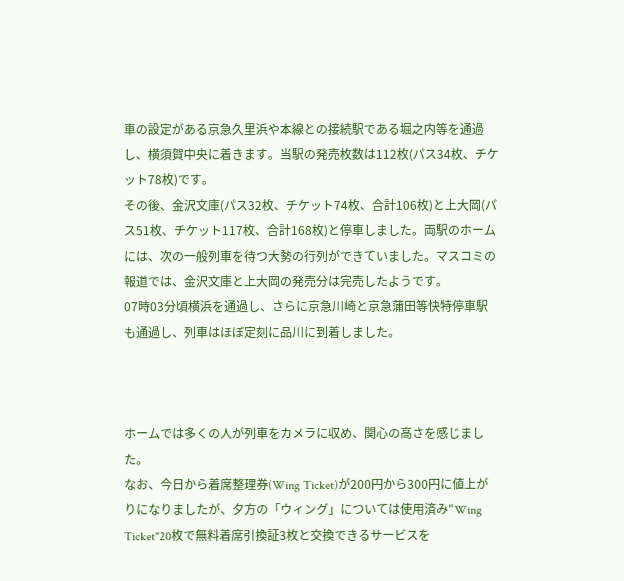車の設定がある京急久里浜や本線との接続駅である堀之内等を通過し、横須賀中央に着きます。当駅の発売枚数は112枚(パス34枚、チケット78枚)です。
その後、金沢文庫(パス32枚、チケット74枚、合計106枚)と上大岡(パス51枚、チケット117枚、合計168枚)と停車しました。両駅のホームには、次の一般列車を待つ大勢の行列ができていました。マスコミの報道では、金沢文庫と上大岡の発売分は完売したようです。
07時03分頃横浜を通過し、さらに京急川崎と京急蒲田等快特停車駅も通過し、列車はほぼ定刻に品川に到着しました。



ホームでは多くの人が列車をカメラに収め、関心の高さを感じました。
なお、今日から着席整理券(Wing Ticket)が200円から300円に値上がりになりましたが、夕方の「ウィング」については使用済み"Wing Ticket"20枚で無料着席引換証3枚と交換できるサービスを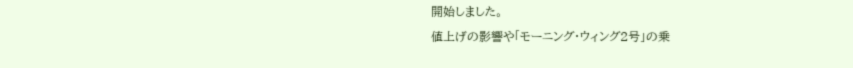開始しました。
値上げの影響や「モーニング・ウィング2号」の乗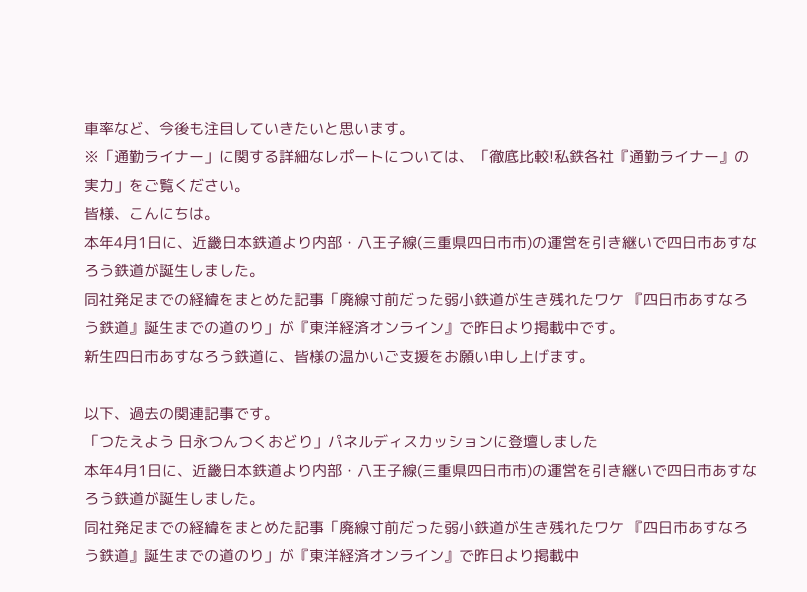車率など、今後も注目していきたいと思います。
※「通勤ライナー」に関する詳細なレポートについては、「徹底比較!私鉄各社『通勤ライナー』の実力」をご覧ください。
皆様、こんにちは。
本年4月1日に、近畿日本鉄道より内部・八王子線(三重県四日市市)の運営を引き継いで四日市あすなろう鉄道が誕生しました。
同社発足までの経緯をまとめた記事「廃線寸前だった弱小鉄道が生き残れたワケ 『四日市あすなろう鉄道』誕生までの道のり」が『東洋経済オンライン』で昨日より掲載中です。
新生四日市あすなろう鉄道に、皆様の温かいご支援をお願い申し上げます。

以下、過去の関連記事です。
「つたえよう 日永つんつくおどり」パネルディスカッションに登壇しました
本年4月1日に、近畿日本鉄道より内部・八王子線(三重県四日市市)の運営を引き継いで四日市あすなろう鉄道が誕生しました。
同社発足までの経緯をまとめた記事「廃線寸前だった弱小鉄道が生き残れたワケ 『四日市あすなろう鉄道』誕生までの道のり」が『東洋経済オンライン』で昨日より掲載中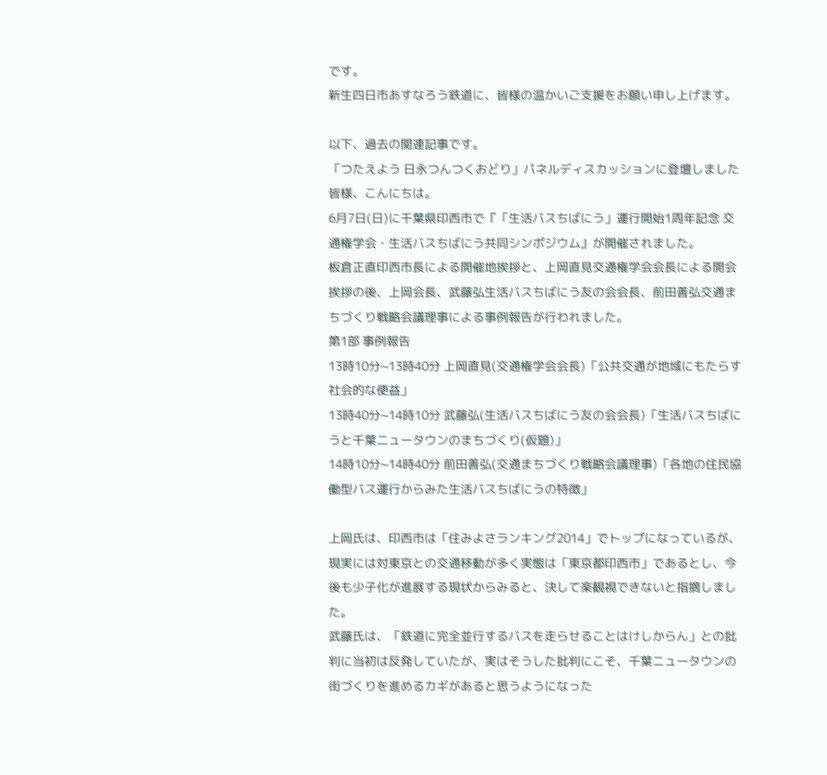です。
新生四日市あすなろう鉄道に、皆様の温かいご支援をお願い申し上げます。

以下、過去の関連記事です。
「つたえよう 日永つんつくおどり」パネルディスカッションに登壇しました
皆様、こんにちは。
6月7日(日)に千葉県印西市で『「生活バスちばにう」運行開始1周年記念 交通権学会・生活バスちばにう共同シンポジウム』が開催されました。
板倉正直印西市長による開催地挨拶と、上岡直見交通権学会会長による開会挨拶の後、上岡会長、武藤弘生活バスちばにう友の会会長、前田善弘交通まちづくり戦略会議理事による事例報告が行われました。
第1部 事例報告
13時10分~13時40分 上岡直見(交通権学会会長)「公共交通が地域にもたらす社会的な便益」
13時40分~14時10分 武藤弘(生活バスちばにう友の会会長)「生活バスちばにうと千葉ニュータウンのまちづくり(仮題)」
14時10分~14時40分 前田善弘(交通まちづくり戦略会議理事)「各地の住民協働型バス運行からみた生活バスちばにうの特徴」

上岡氏は、印西市は「住みよさランキング2014」でトップになっているが、現実には対東京との交通移動が多く実態は「東京都印西市」であるとし、今後も少子化が進展する現状からみると、決して楽観視できないと指摘しました。
武藤氏は、「鉄道に完全並行するバスを走らせることはけしからん」との批判に当初は反発していたが、実はそうした批判にこそ、千葉ニュータウンの街づくりを進めるカギがあると思うようになった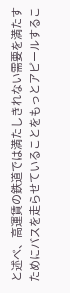と述べ、高運賃の鉄道では満たしきれない需要を満たすためにバスを走らせていることをもっとアピールするこ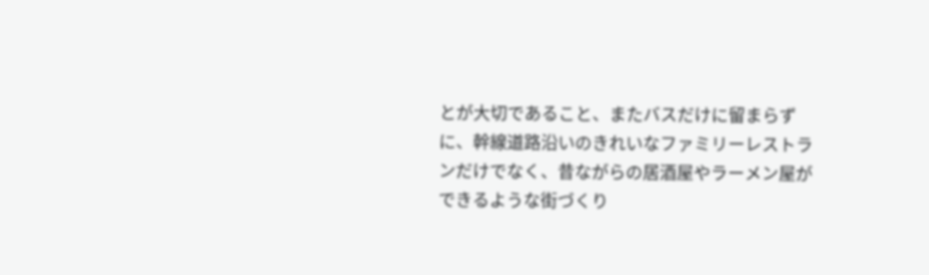とが大切であること、またバスだけに留まらずに、幹線道路沿いのきれいなファミリーレストランだけでなく、昔ながらの居酒屋やラーメン屋ができるような街づくり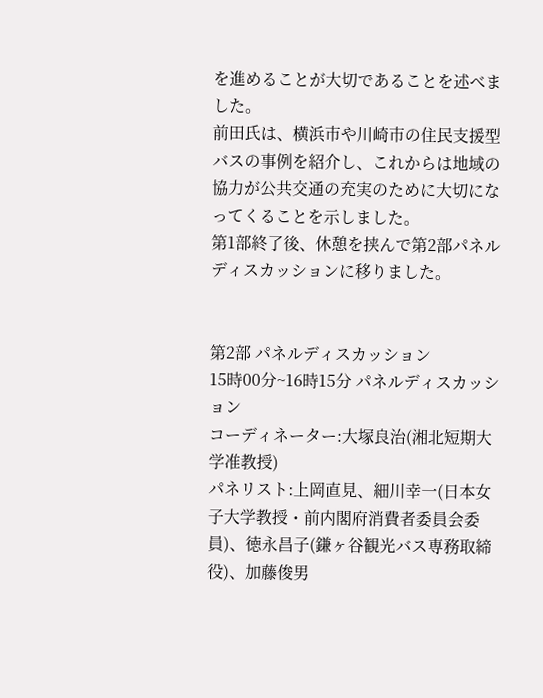を進めることが大切であることを述べました。
前田氏は、横浜市や川崎市の住民支援型バスの事例を紹介し、これからは地域の協力が公共交通の充実のために大切になってくることを示しました。
第1部終了後、休憩を挟んで第2部パネルディスカッションに移りました。


第2部 パネルディスカッション
15時00分~16時15分 パネルディスカッション
コーディネーター:大塚良治(湘北短期大学准教授)
パネリスト:上岡直見、細川幸一(日本女子大学教授・前内閣府消費者委員会委員)、徳永昌子(鎌ヶ谷観光バス専務取締役)、加藤俊男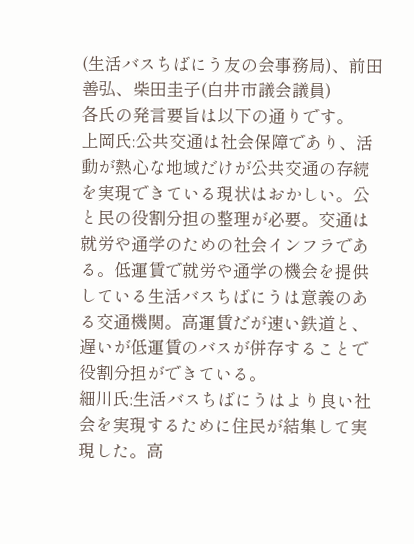(生活バスちばにう友の会事務局)、前田善弘、柴田圭子(白井市議会議員)
各氏の発言要旨は以下の通りです。
上岡氏:公共交通は社会保障であり、活動が熱心な地域だけが公共交通の存続を実現できている現状はおかしい。公と民の役割分担の整理が必要。交通は就労や通学のための社会インフラである。低運賃で就労や通学の機会を提供している生活バスちばにうは意義のある交通機関。高運賃だが速い鉄道と、遅いが低運賃のバスが併存することで役割分担ができている。
細川氏:生活バスちばにうはより良い社会を実現するために住民が結集して実現した。高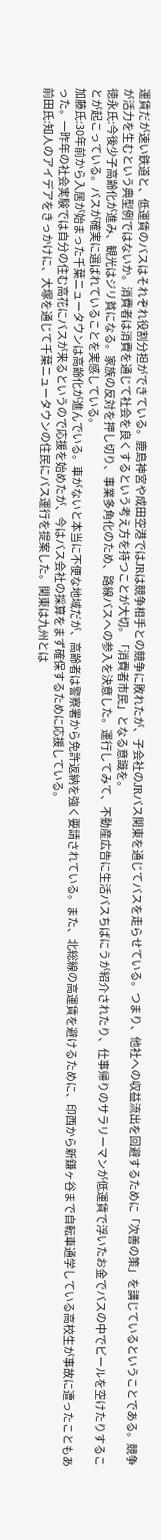運賃だが速い鉄道と、低運賃のバスはそれぞれ役割分担ができている。鹿島神宮や成田空港ではJRは競争相手との競争に敗れたが、子会社のJRバス関東を通じてバスを走らせている。つまり、他社への収益流出を回避するために「次善の策」を講じているということである。競争が活力を生むという典型例ではないか。消費者は消費を通じて社会を良くするという考え方を持つことが大切。「消費者市民」となる意識を。
徳永氏:今後少子高齢化が進み、観光はジリ貧になる。家族の反対を押し切り、事業多角化のため、路線バスへの参入を決意した。運行してみて、不動産広告に生活バスちばにうが紹介されたり、仕事帰りのサラリーマンが低運賃で浮いたお金でバスの中でビールを空けたりすることが起こっている。バスが確実に選ばれていることを実感している。
加藤氏:30年前から入居が始まった千葉ニュータウンは高齢化が進んでいる。車がないと本当に不便な地域だが、高齢者は警察署から免許返納を強く要請されている。また、北総線の高運賃を避けるために、印西から新鎌ヶ谷まで自転車通学している高校生が事故に遭ったこともあった。一昨年の社会実験では自分の住む高花にバスが来るというので応援を始めたが、今はバス会社の採算をまず確保するために応援している。
前田氏:知人のアイデアをきっかけに、大塚を通じて千葉ニュータウンの住民にバス運行を提案した。関東は九州とは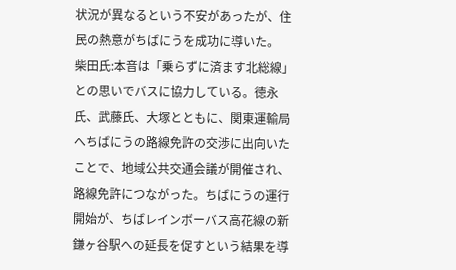状況が異なるという不安があったが、住民の熱意がちばにうを成功に導いた。
柴田氏:本音は「乗らずに済ます北総線」との思いでバスに協力している。徳永氏、武藤氏、大塚とともに、関東運輸局へちばにうの路線免許の交渉に出向いたことで、地域公共交通会議が開催され、路線免許につながった。ちばにうの運行開始が、ちばレインボーバス高花線の新鎌ヶ谷駅への延長を促すという結果を導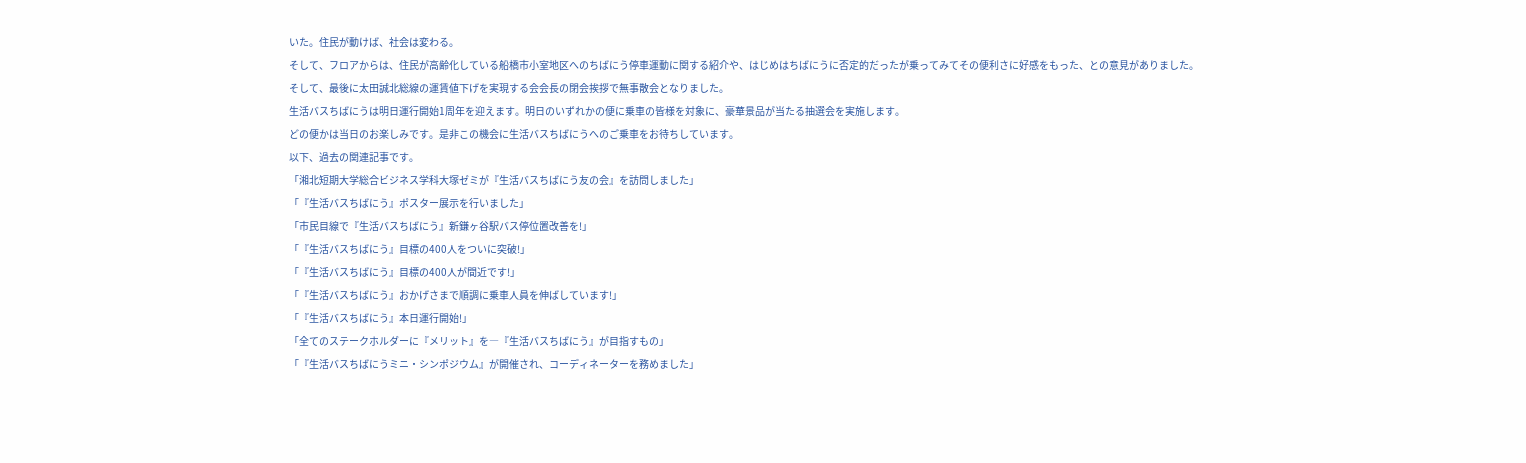いた。住民が動けば、社会は変わる。
そして、フロアからは、住民が高齢化している船橋市小室地区へのちばにう停車運動に関する紹介や、はじめはちばにうに否定的だったが乗ってみてその便利さに好感をもった、との意見がありました。
そして、最後に太田誠北総線の運賃値下げを実現する会会長の閉会挨拶で無事散会となりました。
生活バスちばにうは明日運行開始1周年を迎えます。明日のいずれかの便に乗車の皆様を対象に、豪華景品が当たる抽選会を実施します。
どの便かは当日のお楽しみです。是非この機会に生活バスちばにうへのご乗車をお待ちしています。
以下、過去の関連記事です。
「湘北短期大学総合ビジネス学科大塚ゼミが『生活バスちばにう友の会』を訪問しました」
「『生活バスちばにう』ポスター展示を行いました」
「市民目線で『生活バスちばにう』新鎌ヶ谷駅バス停位置改善を!」
「『生活バスちばにう』目標の400人をついに突破!」
「『生活バスちばにう』目標の400人が間近です!」
「『生活バスちばにう』おかげさまで順調に乗車人員を伸ばしています!」
「『生活バスちばにう』本日運行開始!」
「全てのステークホルダーに『メリット』を―『生活バスちばにう』が目指すもの」
「『生活バスちばにうミニ・シンポジウム』が開催され、コーディネーターを務めました」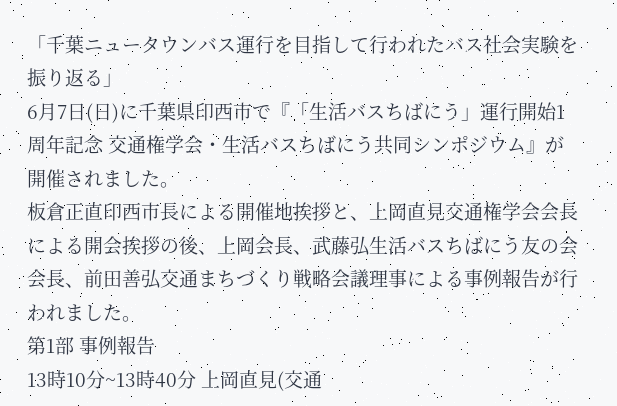「千葉ニュータウンバス運行を目指して行われたバス社会実験を振り返る」
6月7日(日)に千葉県印西市で『「生活バスちばにう」運行開始1周年記念 交通権学会・生活バスちばにう共同シンポジウム』が開催されました。
板倉正直印西市長による開催地挨拶と、上岡直見交通権学会会長による開会挨拶の後、上岡会長、武藤弘生活バスちばにう友の会会長、前田善弘交通まちづくり戦略会議理事による事例報告が行われました。
第1部 事例報告
13時10分~13時40分 上岡直見(交通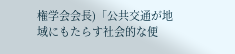権学会会長)「公共交通が地域にもたらす社会的な便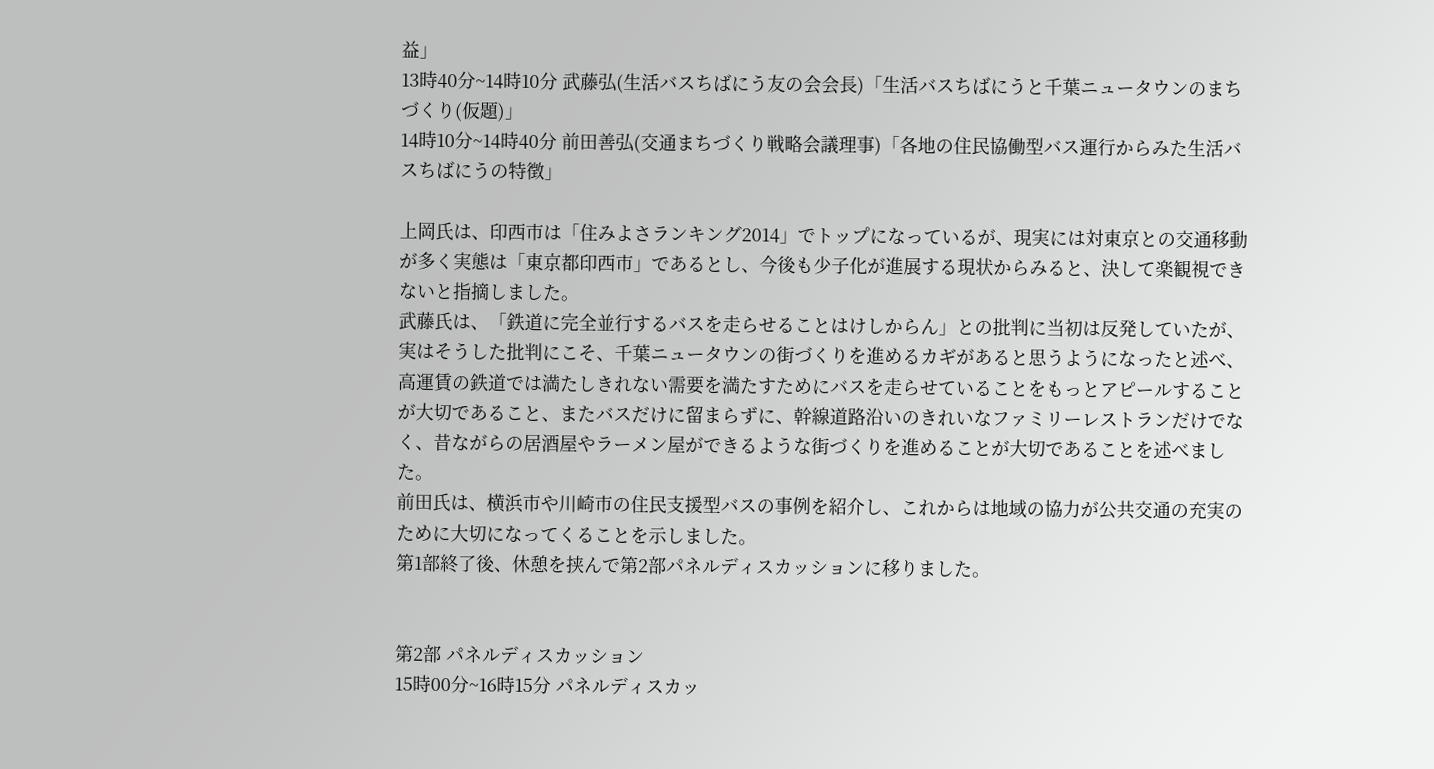益」
13時40分~14時10分 武藤弘(生活バスちばにう友の会会長)「生活バスちばにうと千葉ニュータウンのまちづくり(仮題)」
14時10分~14時40分 前田善弘(交通まちづくり戦略会議理事)「各地の住民協働型バス運行からみた生活バスちばにうの特徴」

上岡氏は、印西市は「住みよさランキング2014」でトップになっているが、現実には対東京との交通移動が多く実態は「東京都印西市」であるとし、今後も少子化が進展する現状からみると、決して楽観視できないと指摘しました。
武藤氏は、「鉄道に完全並行するバスを走らせることはけしからん」との批判に当初は反発していたが、実はそうした批判にこそ、千葉ニュータウンの街づくりを進めるカギがあると思うようになったと述べ、高運賃の鉄道では満たしきれない需要を満たすためにバスを走らせていることをもっとアピールすることが大切であること、またバスだけに留まらずに、幹線道路沿いのきれいなファミリーレストランだけでなく、昔ながらの居酒屋やラーメン屋ができるような街づくりを進めることが大切であることを述べました。
前田氏は、横浜市や川崎市の住民支援型バスの事例を紹介し、これからは地域の協力が公共交通の充実のために大切になってくることを示しました。
第1部終了後、休憩を挟んで第2部パネルディスカッションに移りました。


第2部 パネルディスカッション
15時00分~16時15分 パネルディスカッ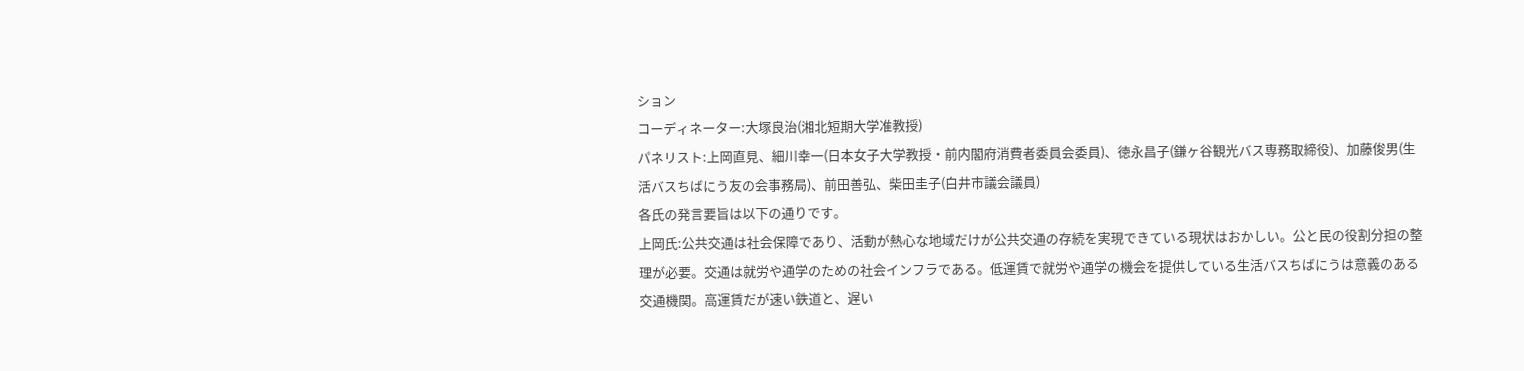ション
コーディネーター:大塚良治(湘北短期大学准教授)
パネリスト:上岡直見、細川幸一(日本女子大学教授・前内閣府消費者委員会委員)、徳永昌子(鎌ヶ谷観光バス専務取締役)、加藤俊男(生活バスちばにう友の会事務局)、前田善弘、柴田圭子(白井市議会議員)
各氏の発言要旨は以下の通りです。
上岡氏:公共交通は社会保障であり、活動が熱心な地域だけが公共交通の存続を実現できている現状はおかしい。公と民の役割分担の整理が必要。交通は就労や通学のための社会インフラである。低運賃で就労や通学の機会を提供している生活バスちばにうは意義のある交通機関。高運賃だが速い鉄道と、遅い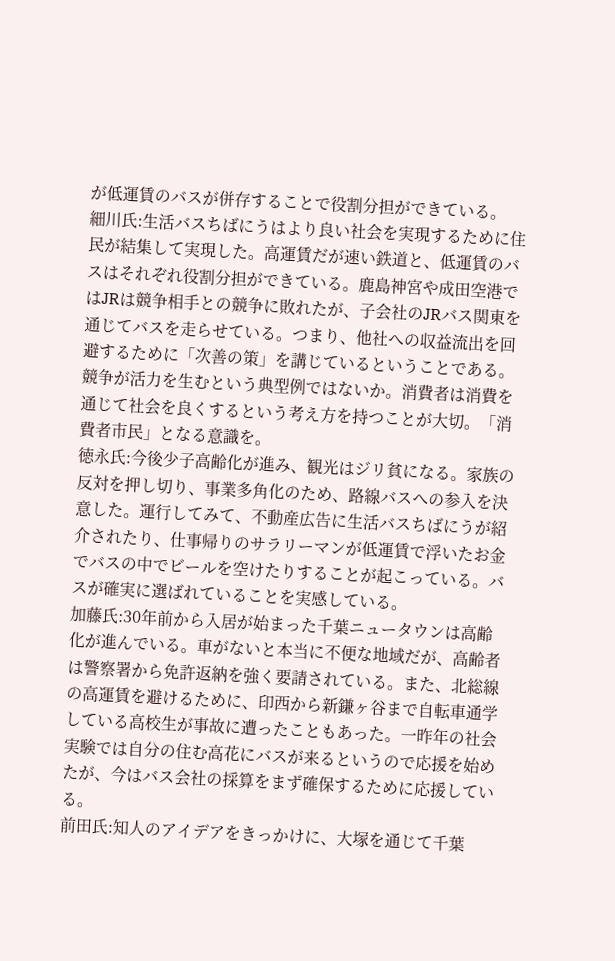が低運賃のバスが併存することで役割分担ができている。
細川氏:生活バスちばにうはより良い社会を実現するために住民が結集して実現した。高運賃だが速い鉄道と、低運賃のバスはそれぞれ役割分担ができている。鹿島神宮や成田空港ではJRは競争相手との競争に敗れたが、子会社のJRバス関東を通じてバスを走らせている。つまり、他社への収益流出を回避するために「次善の策」を講じているということである。競争が活力を生むという典型例ではないか。消費者は消費を通じて社会を良くするという考え方を持つことが大切。「消費者市民」となる意識を。
徳永氏:今後少子高齢化が進み、観光はジリ貧になる。家族の反対を押し切り、事業多角化のため、路線バスへの参入を決意した。運行してみて、不動産広告に生活バスちばにうが紹介されたり、仕事帰りのサラリーマンが低運賃で浮いたお金でバスの中でビールを空けたりすることが起こっている。バスが確実に選ばれていることを実感している。
加藤氏:30年前から入居が始まった千葉ニュータウンは高齢化が進んでいる。車がないと本当に不便な地域だが、高齢者は警察署から免許返納を強く要請されている。また、北総線の高運賃を避けるために、印西から新鎌ヶ谷まで自転車通学している高校生が事故に遭ったこともあった。一昨年の社会実験では自分の住む高花にバスが来るというので応援を始めたが、今はバス会社の採算をまず確保するために応援している。
前田氏:知人のアイデアをきっかけに、大塚を通じて千葉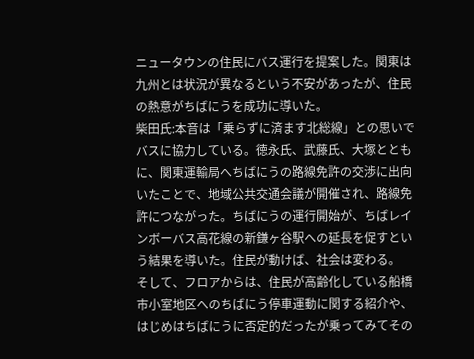ニュータウンの住民にバス運行を提案した。関東は九州とは状況が異なるという不安があったが、住民の熱意がちばにうを成功に導いた。
柴田氏:本音は「乗らずに済ます北総線」との思いでバスに協力している。徳永氏、武藤氏、大塚とともに、関東運輸局へちばにうの路線免許の交渉に出向いたことで、地域公共交通会議が開催され、路線免許につながった。ちばにうの運行開始が、ちばレインボーバス高花線の新鎌ヶ谷駅への延長を促すという結果を導いた。住民が動けば、社会は変わる。
そして、フロアからは、住民が高齢化している船橋市小室地区へのちばにう停車運動に関する紹介や、はじめはちばにうに否定的だったが乗ってみてその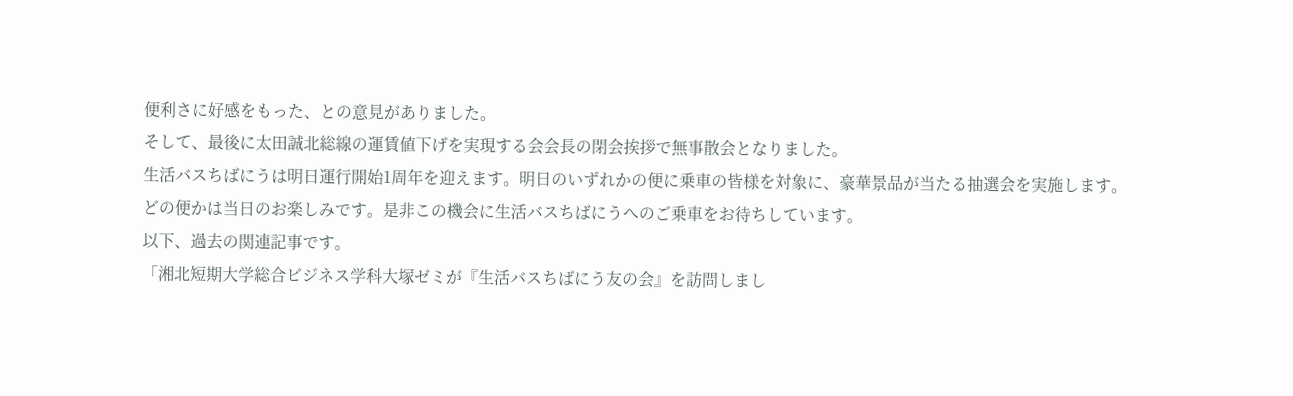便利さに好感をもった、との意見がありました。
そして、最後に太田誠北総線の運賃値下げを実現する会会長の閉会挨拶で無事散会となりました。
生活バスちばにうは明日運行開始1周年を迎えます。明日のいずれかの便に乗車の皆様を対象に、豪華景品が当たる抽選会を実施します。
どの便かは当日のお楽しみです。是非この機会に生活バスちばにうへのご乗車をお待ちしています。
以下、過去の関連記事です。
「湘北短期大学総合ビジネス学科大塚ゼミが『生活バスちばにう友の会』を訪問しまし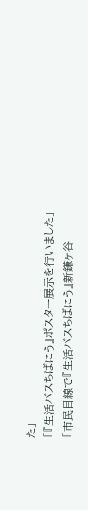た」
「『生活バスちばにう』ポスター展示を行いました」
「市民目線で『生活バスちばにう』新鎌ヶ谷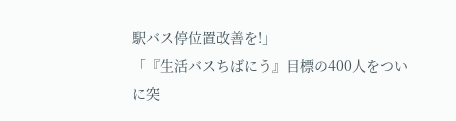駅バス停位置改善を!」
「『生活バスちばにう』目標の400人をついに突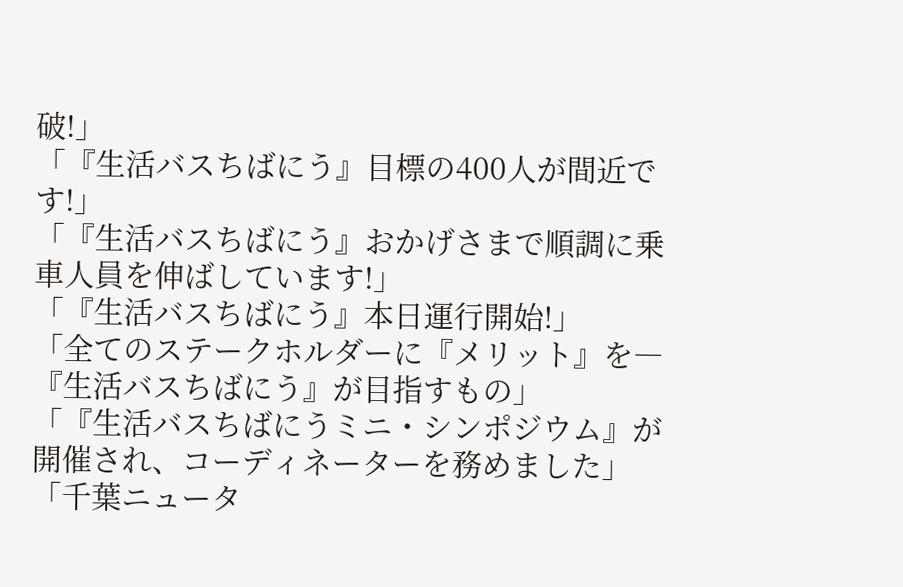破!」
「『生活バスちばにう』目標の400人が間近です!」
「『生活バスちばにう』おかげさまで順調に乗車人員を伸ばしています!」
「『生活バスちばにう』本日運行開始!」
「全てのステークホルダーに『メリット』を―『生活バスちばにう』が目指すもの」
「『生活バスちばにうミニ・シンポジウム』が開催され、コーディネーターを務めました」
「千葉ニュータ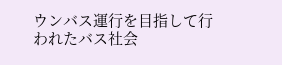ウンバス運行を目指して行われたバス社会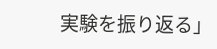実験を振り返る」